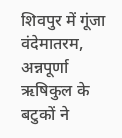शिवपुर में गूंजा वंदेमातरम, अन्नपूर्णा ऋषिकुल के बटुकों ने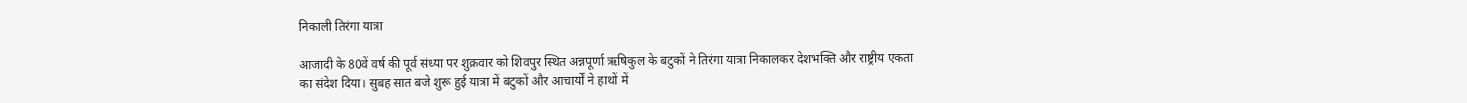निकाली तिरंगा यात्रा

आजादी के 80वें वर्ष की पूर्व संध्या पर शुक्रवार को शिवपुर स्थित अन्नपूर्णा ऋषिकुल के बटुकों ने तिरंगा यात्रा निकालकर देशभक्ति और राष्ट्रीय एकता का संदेश दिया। सुबह सात बजे शुरू हुई यात्रा में बटुकों और आचार्यों ने हाथों में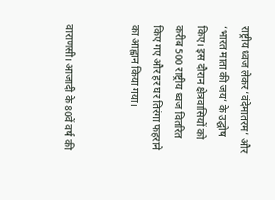राष्ट्रीय ध्वज लेकर ‘वंदेमातरम’ और ‘भारत माता की जय’ के उद्घोष किए। इस दौरान क्षेत्रवासियों को करीब 500 राष्ट्रीय ध्वज वितरित किए गए और हर घर तिरंगा फहराने का आह्वान किया गया।


वाराणसी। आजादी के 80वें वर्ष की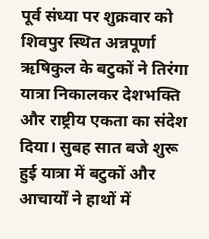पूर्व संध्या पर शुक्रवार को शिवपुर स्थित अन्नपूर्णा ऋषिकुल के बटुकों ने तिरंगा यात्रा निकालकर देशभक्ति और राष्ट्रीय एकता का संदेश दिया। सुबह सात बजे शुरू हुई यात्रा में बटुकों और आचार्यों ने हाथों में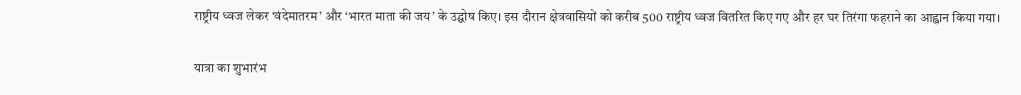राष्ट्रीय ध्वज लेकर ‘वंदेमातरम’ और ‘भारत माता की जय’ के उद्घोष किए। इस दौरान क्षेत्रवासियों को करीब 500 राष्ट्रीय ध्वज वितरित किए गए और हर घर तिरंगा फहराने का आह्वान किया गया।

यात्रा का शुभारंभ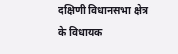दक्षिणी विधानसभा क्षेत्र के विधायक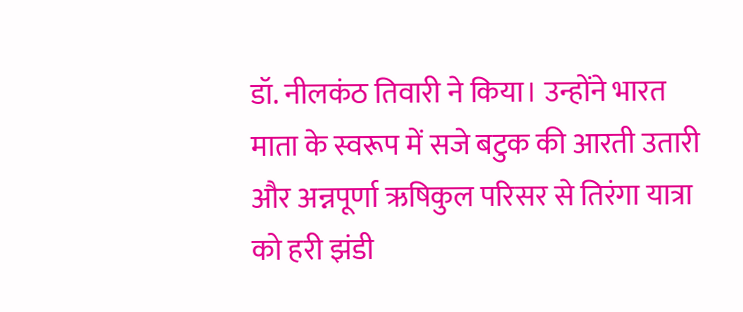डॉ. नीलकंठ तिवारी ने किया। उन्होंने भारत माता के स्वरूप में सजे बटुक की आरती उतारी और अन्नपूर्णा ऋषिकुल परिसर से तिरंगा यात्रा को हरी झंडी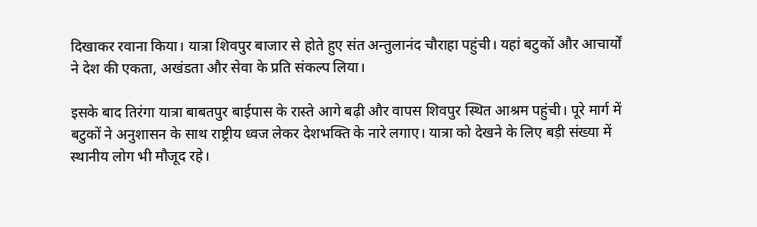दिखाकर रवाना किया। यात्रा शिवपुर बाजार से होते हुए संत अन्तुलानंद चौराहा पहुंची। यहां बटुकों और आचार्यों ने देश की एकता, अखंडता और सेवा के प्रति संकल्प लिया।

इसके बाद तिरंगा यात्रा बाबतपुर बाईपास के रास्ते आगे बढ़ी और वापस शिवपुर स्थित आश्रम पहुंची। पूरे मार्ग में बटुकों ने अनुशासन के साथ राष्ट्रीय ध्वज लेकर देशभक्ति के नारे लगाए। यात्रा को देखने के लिए बड़ी संख्या में स्थानीय लोग भी मौजूद रहे।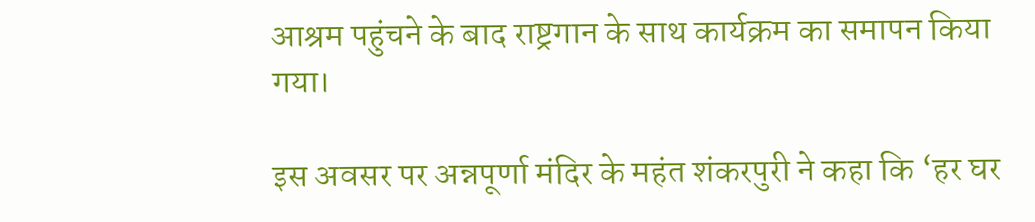आश्रम पहुंचने के बाद राष्ट्रगान के साथ कार्यक्रम का समापन किया गया।

इस अवसर पर अन्नपूर्णा मंदिर के महंत शंकरपुरी ने कहा कि ‘हर घर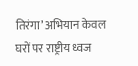तिरंगा’ अभियान केवल घरों पर राष्ट्रीय ध्वज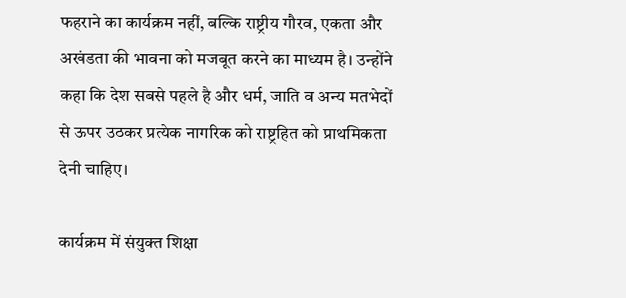फहराने का कार्यक्रम नहीं, बल्कि राष्ट्रीय गौरव, एकता और अखंडता की भावना को मजबूत करने का माध्यम है। उन्होंने कहा कि देश सबसे पहले है और धर्म, जाति व अन्य मतभेदों से ऊपर उठकर प्रत्येक नागरिक को राष्ट्रहित को प्राथमिकता देनी चाहिए।

कार्यक्रम में संयुक्त शिक्षा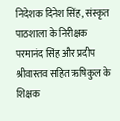निदेशक दिनेश सिंह, संस्कृत पाठशाला के निरीक्षक परमानंद सिंह और प्रदीप श्रीवास्तव सहित ऋषिकुल के शिक्षक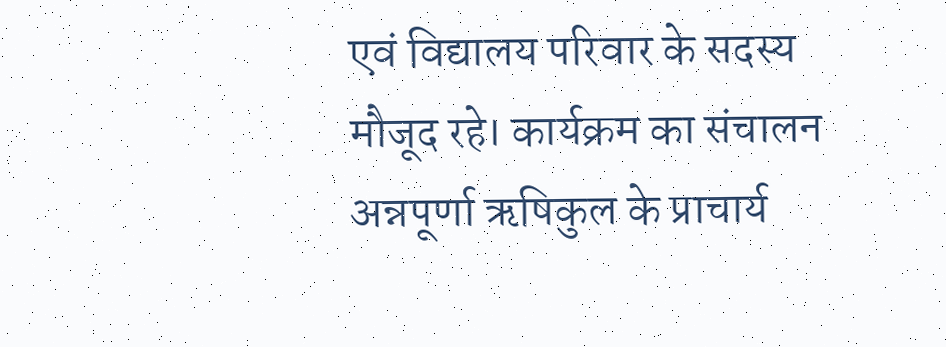एवं विद्यालय परिवार के सदस्य मौजूद रहे। कार्यक्रम का संचालन अन्नपूर्णा ऋषिकुल के प्राचार्य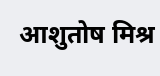आशुतोष मिश्र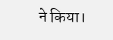ने किया।